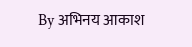By अभिनय आकाश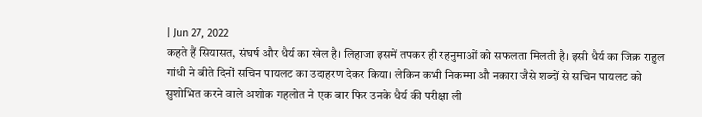| Jun 27, 2022
कहते हैं सियासत, संघर्ष और धैर्य का खेल है। लिहाजा इसमें तपकर ही रहनुमाओं को सफलता मिलती है। इसी धैर्य का जिक्र राहुल गांधी ने बीते दिनों सचिन पायलट का उदाहरण देकर किया। लेकिन कभी निकम्मा औ नकारा जैसे शब्दों से सचिन पायलट को सुशोभित करने वाले अशोक गहलोत ने एक बार फिर उनके धैर्य की परीक्षा ली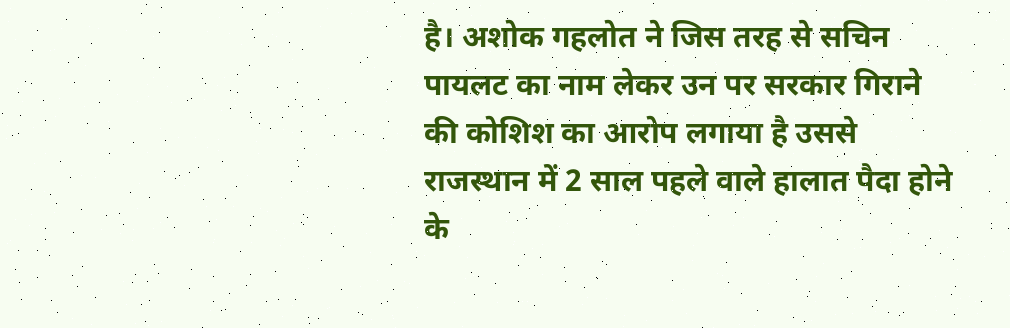है। अशोक गहलोत ने जिस तरह से सचिन पायलट का नाम लेकर उन पर सरकार गिराने की कोशिश का आरोप लगाया है उससे राजस्थान में 2 साल पहले वाले हालात पैदा होने के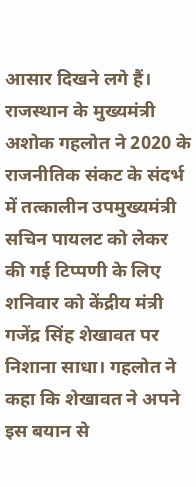आसार दिखने लगे हैं।
राजस्थान के मुख्यमंत्री अशोक गहलोत ने 2020 के राजनीतिक संकट के संदर्भ में तत्कालीन उपमुख्यमंत्री सचिन पायलट को लेकर की गई टिप्पणी के लिए शनिवार को केंद्रीय मंत्री गजेंद्र सिंह शेखावत पर निशाना साधा। गहलोत ने कहा कि शेखावत ने अपने इस बयान से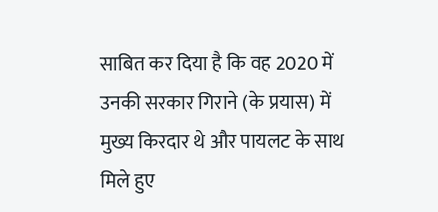साबित कर दिया है कि वह 2020 में उनकी सरकार गिराने (के प्रयास) में मुख्य किरदार थे और पायलट के साथ मिले हुए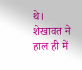थे। शेखावत ने हाल ही में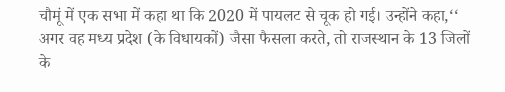चौमूं में एक सभा में कहा था कि 2020 में पायलट से चूक हो गई। उन्होंने कहा,‘‘ अगर वह मध्य प्रदेश (के विधायकों) जैसा फैसला करते, तो राजस्थान के 13 जिलों के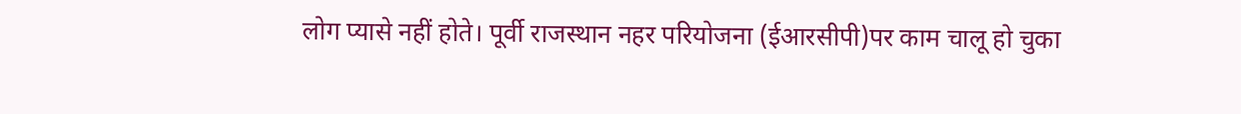लोग प्यासे नहीं होते। पूर्वी राजस्थान नहर परियोजना (ईआरसीपी)पर काम चालू हो चुका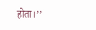होता।’’